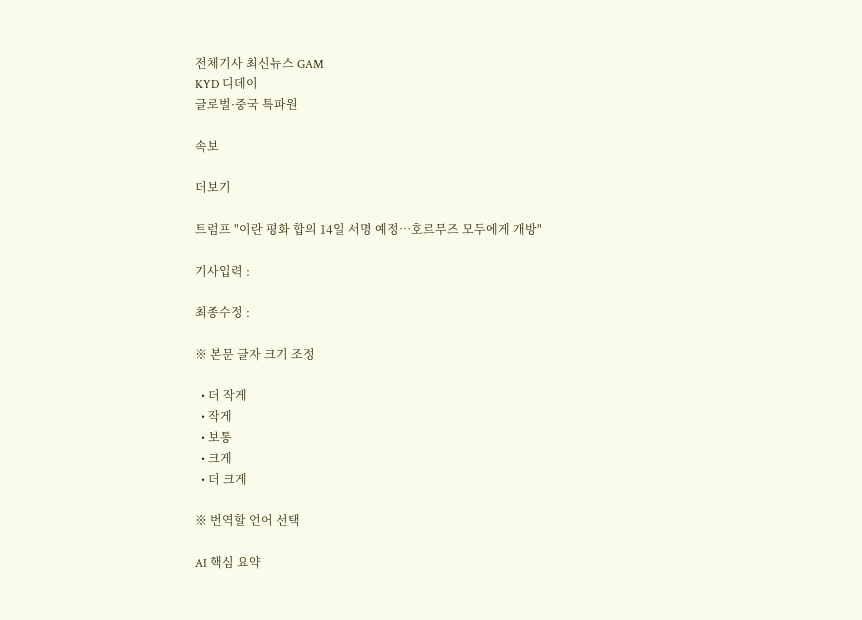전체기사 최신뉴스 GAM
KYD 디데이
글로벌·중국 특파원

속보

더보기

트럼프 "이란 평화 합의 14일 서명 예정…호르무즈 모두에게 개방"

기사입력 :

최종수정 :

※ 본문 글자 크기 조정

  • 더 작게
  • 작게
  • 보통
  • 크게
  • 더 크게

※ 번역할 언어 선택

AI 핵심 요약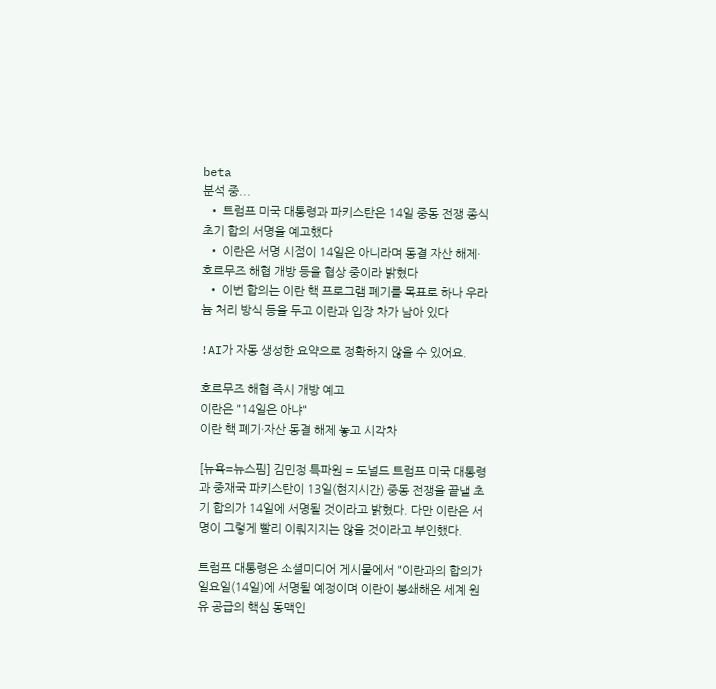beta
분석 중...
  • 트럼프 미국 대통령과 파키스탄은 14일 중동 전쟁 종식 초기 합의 서명을 예고했다
  • 이란은 서명 시점이 14일은 아니라며 동결 자산 해제·호르무즈 해협 개방 등을 협상 중이라 밝혔다
  • 이번 합의는 이란 핵 프로그램 폐기를 목표로 하나 우라늄 처리 방식 등을 두고 이란과 입장 차가 남아 있다

!AI가 자동 생성한 요약으로 정확하지 않을 수 있어요.

호르무즈 해협 즉시 개방 예고
이란은 "14일은 아냐"
이란 핵 폐기·자산 동결 해제 놓고 시각차

[뉴욕=뉴스핌] 김민정 특파원 = 도널드 트럼프 미국 대통령과 중재국 파키스탄이 13일(현지시간) 중동 전쟁을 끝낼 초기 합의가 14일에 서명될 것이라고 밝혔다. 다만 이란은 서명이 그렇게 빨리 이뤄지지는 않을 것이라고 부인했다.

트럼프 대통령은 소셜미디어 게시물에서 "이란과의 합의가 일요일(14일)에 서명될 예정이며 이란이 봉쇄해온 세계 원유 공급의 핵심 동맥인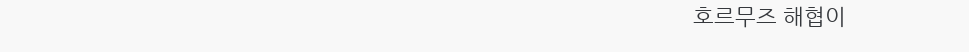호르무즈 해협이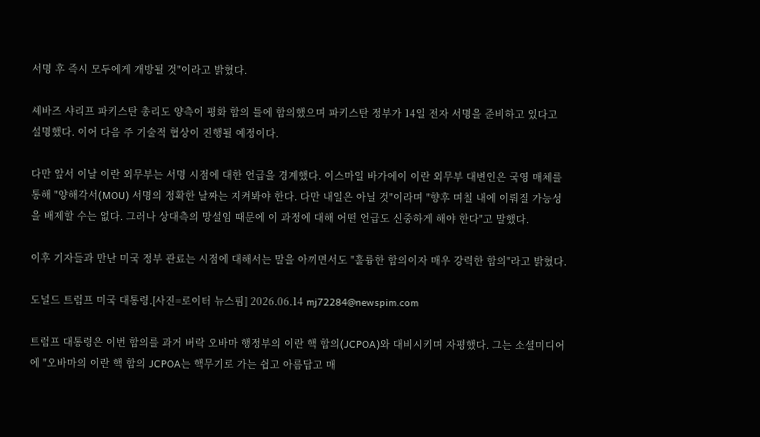서명 후 즉시 모두에게 개방될 것"이라고 밝혔다.

셰바즈 샤리프 파키스탄 총리도 양측이 평화 합의 틀에 합의했으며 파키스탄 정부가 14일 전자 서명을 준비하고 있다고 설명했다. 이어 다음 주 기술적 협상이 진행될 예정이다.

다만 앞서 이날 이란 외무부는 서명 시점에 대한 언급을 경계했다. 이스마일 바가에이 이란 외무부 대변인은 국영 매체를 통해 "양해각서(MOU) 서명의 정확한 날짜는 지켜봐야 한다. 다만 내일은 아닐 것"이라며 "향후 며칠 내에 이뤄질 가능성을 배제할 수는 없다. 그러나 상대측의 망설임 때문에 이 과정에 대해 어떤 언급도 신중하게 해야 한다"고 말했다.

이후 기자들과 만난 미국 정부 관료는 시점에 대해서는 말을 아끼면서도 "훌륭한 합의이자 매우 강력한 합의"라고 밝혔다.

도널드 트럼프 미국 대통령.[사진=로이터 뉴스핌] 2026.06.14 mj72284@newspim.com

트럼프 대통령은 이번 합의를 과거 버락 오바마 행정부의 이란 핵 합의(JCPOA)와 대비시키며 자평했다. 그는 소셜미디어에 "오바마의 이란 핵 합의 JCPOA는 핵무기로 가는 쉽고 아름답고 매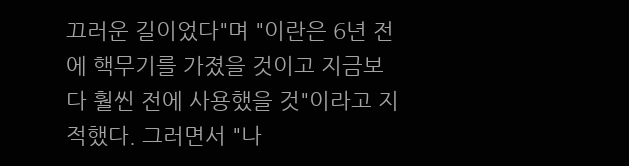끄러운 길이었다"며 "이란은 6년 전에 핵무기를 가졌을 것이고 지금보다 훨씬 전에 사용했을 것"이라고 지적했다. 그러면서 "나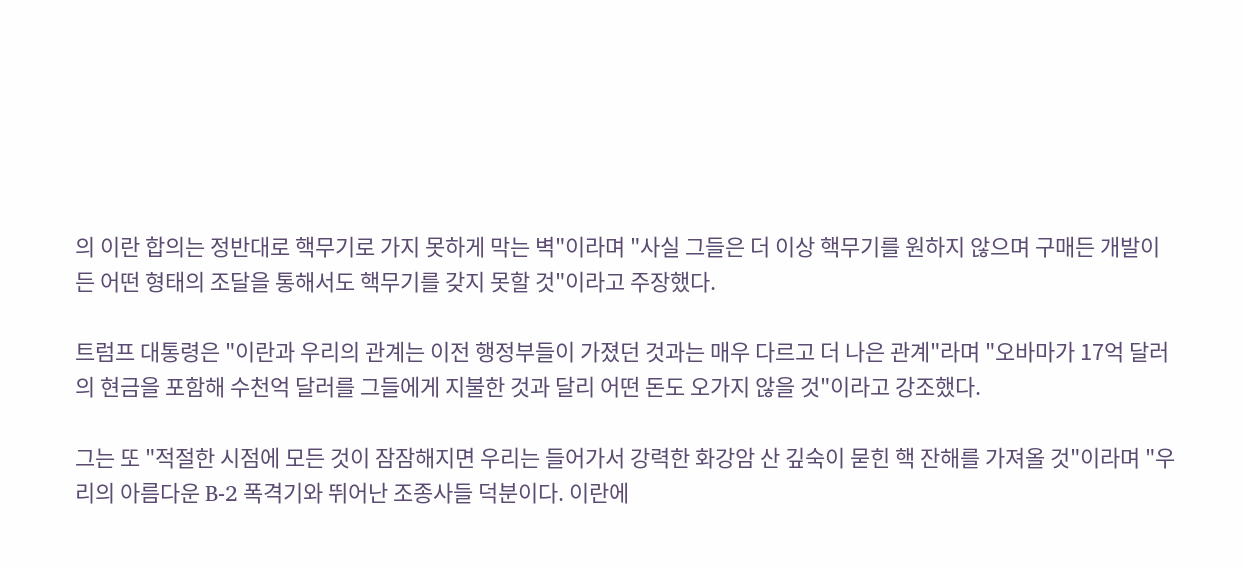의 이란 합의는 정반대로 핵무기로 가지 못하게 막는 벽"이라며 "사실 그들은 더 이상 핵무기를 원하지 않으며 구매든 개발이든 어떤 형태의 조달을 통해서도 핵무기를 갖지 못할 것"이라고 주장했다.

트럼프 대통령은 "이란과 우리의 관계는 이전 행정부들이 가졌던 것과는 매우 다르고 더 나은 관계"라며 "오바마가 17억 달러의 현금을 포함해 수천억 달러를 그들에게 지불한 것과 달리 어떤 돈도 오가지 않을 것"이라고 강조했다.

그는 또 "적절한 시점에 모든 것이 잠잠해지면 우리는 들어가서 강력한 화강암 산 깊숙이 묻힌 핵 잔해를 가져올 것"이라며 "우리의 아름다운 B-2 폭격기와 뛰어난 조종사들 덕분이다. 이란에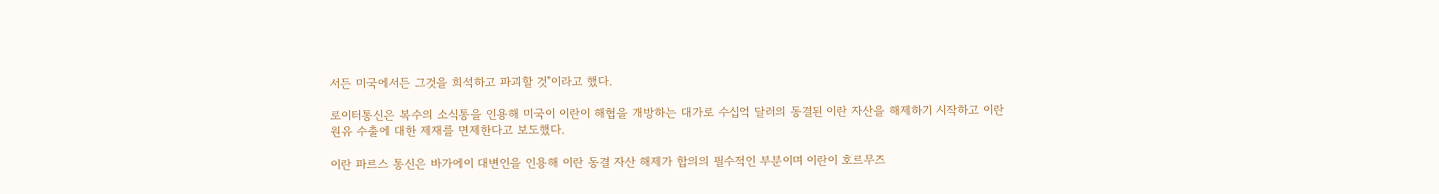서든 미국에서든 그것을 희석하고 파괴할 것"이라고 했다.

로이터통신은 복수의 소식통을 인용해 미국이 이란이 해협을 개방하는 대가로 수십억 달러의 동결된 이란 자산을 해제하기 시작하고 이란 원유 수출에 대한 제재를 면제한다고 보도했다.

이란 파르스 통신은 바가에이 대변인을 인용해 이란 동결 자산 해제가 합의의 필수적인 부분이며 이란이 호르무즈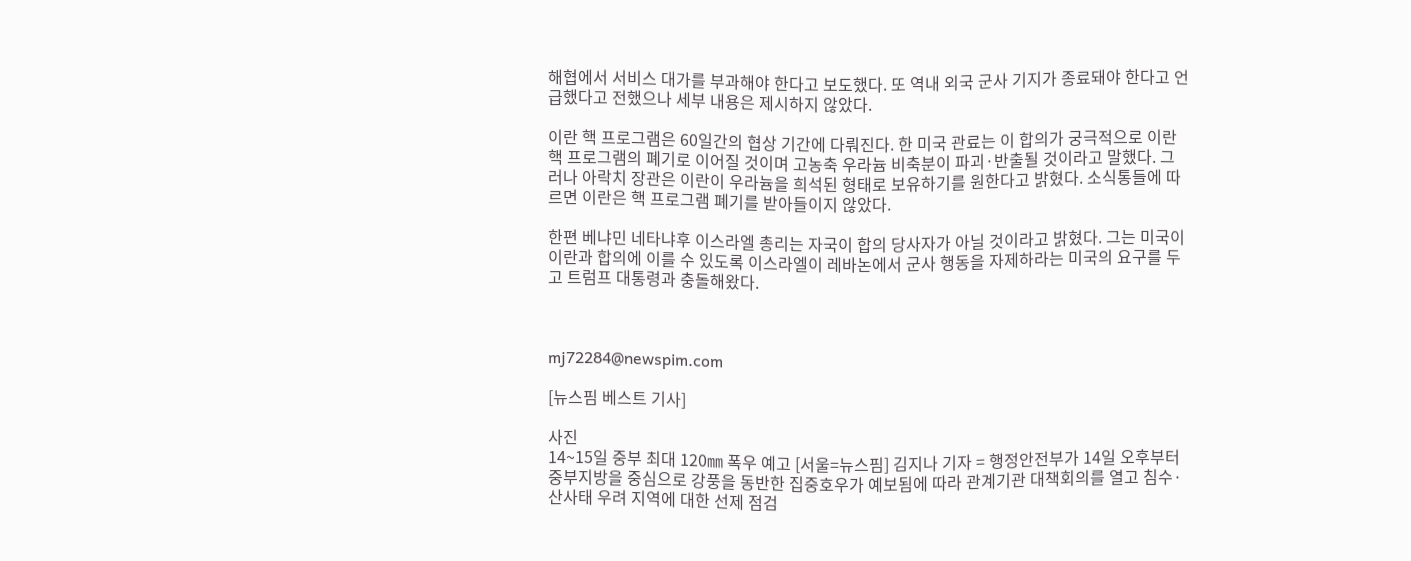해협에서 서비스 대가를 부과해야 한다고 보도했다. 또 역내 외국 군사 기지가 종료돼야 한다고 언급했다고 전했으나 세부 내용은 제시하지 않았다.

이란 핵 프로그램은 60일간의 협상 기간에 다뤄진다. 한 미국 관료는 이 합의가 궁극적으로 이란 핵 프로그램의 폐기로 이어질 것이며 고농축 우라늄 비축분이 파괴·반출될 것이라고 말했다. 그러나 아락치 장관은 이란이 우라늄을 희석된 형태로 보유하기를 원한다고 밝혔다. 소식통들에 따르면 이란은 핵 프로그램 폐기를 받아들이지 않았다.

한편 베냐민 네타냐후 이스라엘 총리는 자국이 합의 당사자가 아닐 것이라고 밝혔다. 그는 미국이 이란과 합의에 이를 수 있도록 이스라엘이 레바논에서 군사 행동을 자제하라는 미국의 요구를 두고 트럼프 대통령과 충돌해왔다.



mj72284@newspim.com

[뉴스핌 베스트 기사]

사진
14~15일 중부 최대 120㎜ 폭우 예고 [서울=뉴스핌] 김지나 기자 = 행정안전부가 14일 오후부터 중부지방을 중심으로 강풍을 동반한 집중호우가 예보됨에 따라 관계기관 대책회의를 열고 침수·산사태 우려 지역에 대한 선제 점검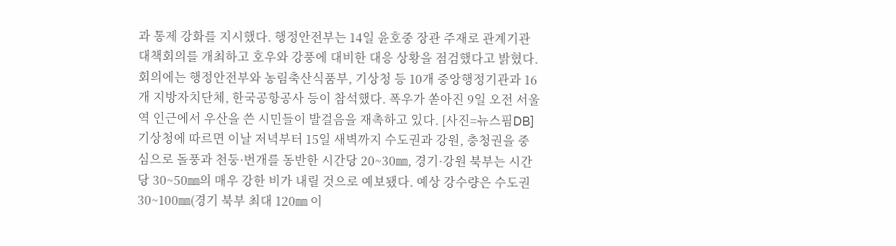과 통제 강화를 지시했다. 행정안전부는 14일 윤호중 장관 주재로 관계기관 대책회의를 개최하고 호우와 강풍에 대비한 대응 상황을 점검했다고 밝혔다. 회의에는 행정안전부와 농림축산식품부, 기상청 등 10개 중앙행정기관과 16개 지방자치단체, 한국공항공사 등이 참석했다. 폭우가 쏟아진 9일 오전 서울역 인근에서 우산을 쓴 시민들이 발걸음을 재촉하고 있다. [사진=뉴스핌DB] 기상청에 따르면 이날 저녁부터 15일 새벽까지 수도권과 강원, 충청권을 중심으로 돌풍과 천둥·번개를 동반한 시간당 20~30㎜, 경기·강원 북부는 시간당 30~50㎜의 매우 강한 비가 내릴 것으로 예보됐다. 예상 강수량은 수도권 30~100㎜(경기 북부 최대 120㎜ 이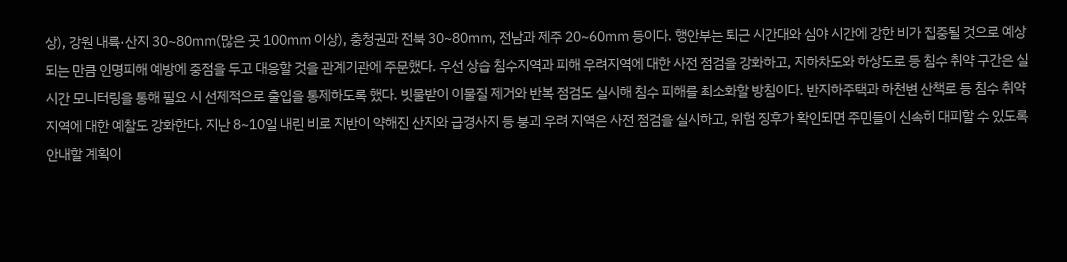상), 강원 내륙·산지 30~80㎜(많은 곳 100㎜ 이상), 충청권과 전북 30~80㎜, 전남과 제주 20~60㎜ 등이다. 행안부는 퇴근 시간대와 심야 시간에 강한 비가 집중될 것으로 예상되는 만큼 인명피해 예방에 중점을 두고 대응할 것을 관계기관에 주문했다. 우선 상습 침수지역과 피해 우려지역에 대한 사전 점검을 강화하고, 지하차도와 하상도로 등 침수 취약 구간은 실시간 모니터링을 통해 필요 시 선제적으로 출입을 통제하도록 했다. 빗물받이 이물질 제거와 반복 점검도 실시해 침수 피해를 최소화할 방침이다. 반지하주택과 하천변 산책로 등 침수 취약지역에 대한 예찰도 강화한다. 지난 8~10일 내린 비로 지반이 약해진 산지와 급경사지 등 붕괴 우려 지역은 사전 점검을 실시하고, 위험 징후가 확인되면 주민들이 신속히 대피할 수 있도록 안내할 계획이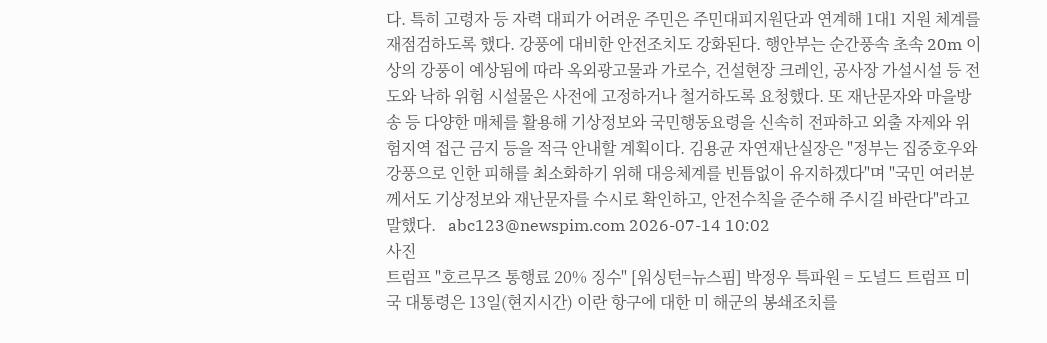다. 특히 고령자 등 자력 대피가 어려운 주민은 주민대피지원단과 연계해 1대1 지원 체계를 재점검하도록 했다. 강풍에 대비한 안전조치도 강화된다. 행안부는 순간풍속 초속 20m 이상의 강풍이 예상됨에 따라 옥외광고물과 가로수, 건설현장 크레인, 공사장 가설시설 등 전도와 낙하 위험 시설물은 사전에 고정하거나 철거하도록 요청했다. 또 재난문자와 마을방송 등 다양한 매체를 활용해 기상정보와 국민행동요령을 신속히 전파하고 외출 자제와 위험지역 접근 금지 등을 적극 안내할 계획이다. 김용균 자연재난실장은 "정부는 집중호우와 강풍으로 인한 피해를 최소화하기 위해 대응체계를 빈틈없이 유지하겠다"며 "국민 여러분께서도 기상정보와 재난문자를 수시로 확인하고, 안전수칙을 준수해 주시길 바란다"라고 말했다.   abc123@newspim.com 2026-07-14 10:02
사진
트럼프 "호르무즈 통행료 20% 징수" [워싱턴=뉴스핌] 박정우 특파원 = 도널드 트럼프 미국 대통령은 13일(현지시간) 이란 항구에 대한 미 해군의 봉쇄조치를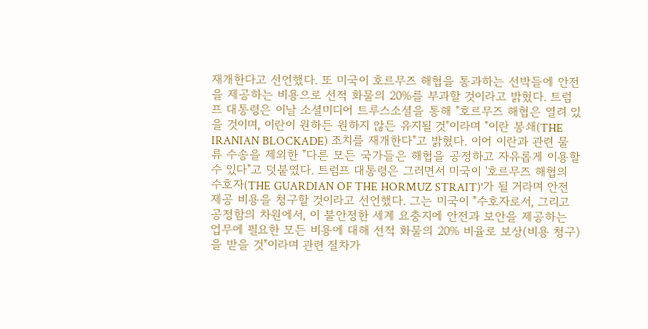재개한다고 선언했다. 또 미국이 호르무즈 해협을 통과하는 선박들에 안전을 제공하는 비용으로 선적 화물의 20%를 부과할 것이라고 밝혔다. 트럼프 대통령은 이날 소셜미디어 트루스소셜을 통해 "호르무즈 해협은 열려 있을 것이며, 이란이 원하든 원하지 않든 유지될 것"이라며 "이란 봉쇄(THE IRANIAN BLOCKADE) 조치를 재개한다"고 밝혔다. 이어 이란과 관련 물류 수송을 제외한 "다른 모든 국가들은 해협을 공정하고 자유롭게 이용할 수 있다"고 덧붙였다. 트럼프 대통령은 그러면서 미국이 '호르무즈 해협의 수호자(THE GUARDIAN OF THE HORMUZ STRAIT)'가 될 거라며 안전 제공 비용을 청구할 것이라고 선언했다. 그는 미국이 "수호자로서, 그리고 공정함의 차원에서, 이 불안정한 세계 요충지에 안전과 보안을 제공하는 업무에 필요한 모든 비용에 대해 선적 화물의 20% 비율로 보상(비용 청구)을 받을 것"이라며 관련 절차가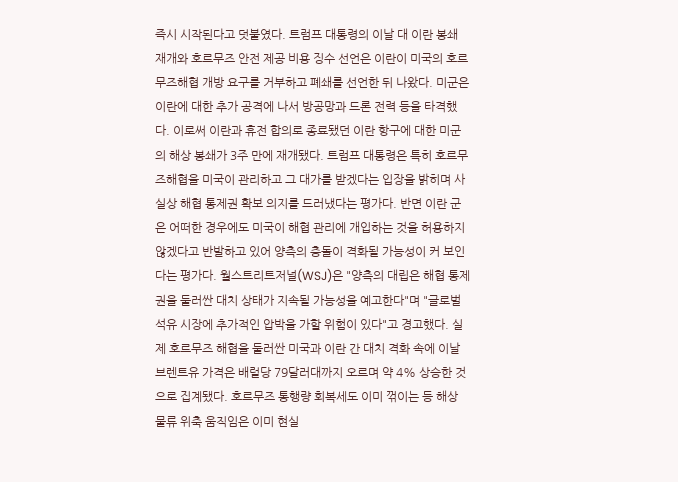즉시 시작된다고 덧붙였다. 트럼프 대통령의 이날 대 이란 봉쇄 재개와 호르무즈 안전 제공 비용 징수 선언은 이란이 미국의 호르무즈해협 개방 요구를 거부하고 폐쇄를 선언한 뒤 나왔다. 미군은 이란에 대한 추가 공격에 나서 방공망과 드론 전력 등을 타격했다. 이로써 이란과 휴전 합의로 종료됐던 이란 항구에 대한 미군의 해상 봉쇄가 3주 만에 재개됐다. 트럼프 대통령은 특히 호르무즈해협을 미국이 관리하고 그 대가를 받겠다는 입장을 밝히며 사실상 해협 통제권 확보 의지를 드러냈다는 평가다. 반면 이란 군은 어떠한 경우에도 미국이 해협 관리에 개입하는 것을 허용하지 않겠다고 반발하고 있어 양측의 충돌이 격화될 가능성이 커 보인다는 평가다. 월스트리트저널(WSJ)은 "양측의 대립은 해협 통제권을 둘러싼 대치 상태가 지속될 가능성을 예고한다"며 "글로벌 석유 시장에 추가적인 압박을 가할 위험이 있다"고 경고했다. 실제 호르무즈 해협을 둘러싼 미국과 이란 간 대치 격화 속에 이날 브렌트유 가격은 배럴당 79달러대까지 오르며 약 4% 상승한 것으로 집계됐다. 호르무즈 통행량 회복세도 이미 꺾이는 등 해상 물류 위축 움직임은 이미 현실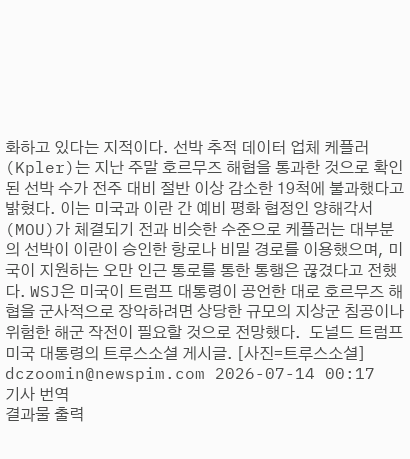화하고 있다는 지적이다. 선박 추적 데이터 업체 케플러(Kpler)는 지난 주말 호르무즈 해협을 통과한 것으로 확인된 선박 수가 전주 대비 절반 이상 감소한 19척에 불과했다고 밝혔다. 이는 미국과 이란 간 예비 평화 협정인 양해각서(MOU)가 체결되기 전과 비슷한 수준으로 케플러는 대부분의 선박이 이란이 승인한 항로나 비밀 경로를 이용했으며, 미국이 지원하는 오만 인근 통로를 통한 통행은 끊겼다고 전했다. WSJ은 미국이 트럼프 대통령이 공언한 대로 호르무즈 해협을 군사적으로 장악하려면 상당한 규모의 지상군 침공이나 위험한 해군 작전이 필요할 것으로 전망했다.  도널드 트럼프 미국 대통령의 트루스소셜 게시글. [사진=트루스소셜] dczoomin@newspim.com 2026-07-14 00:17
기사 번역
결과물 출력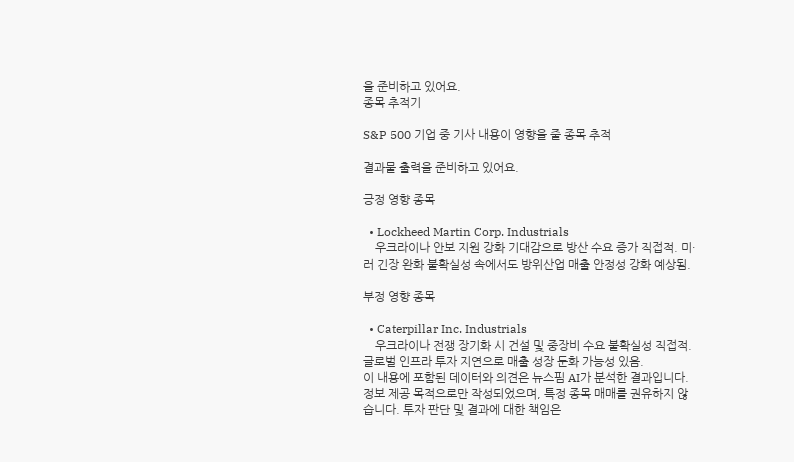을 준비하고 있어요.
종목 추적기

S&P 500 기업 중 기사 내용이 영향을 줄 종목 추적

결과물 출력을 준비하고 있어요.

긍정 영향 종목

  • Lockheed Martin Corp. Industrials
    우크라이나 안보 지원 강화 기대감으로 방산 수요 증가 직접적. 미·러 긴장 완화 불확실성 속에서도 방위산업 매출 안정성 강화 예상됨.

부정 영향 종목

  • Caterpillar Inc. Industrials
    우크라이나 전쟁 장기화 시 건설 및 중장비 수요 불확실성 직접적. 글로벌 인프라 투자 지연으로 매출 성장 둔화 가능성 있음.
이 내용에 포함된 데이터와 의견은 뉴스핌 AI가 분석한 결과입니다. 정보 제공 목적으로만 작성되었으며, 특정 종목 매매를 권유하지 않습니다. 투자 판단 및 결과에 대한 책임은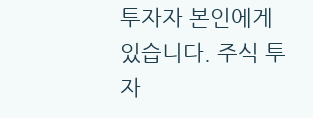투자자 본인에게 있습니다. 주식 투자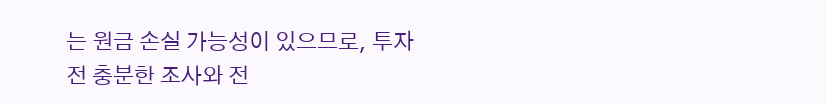는 원금 손실 가능성이 있으므로, 투자 전 충분한 조사와 전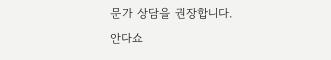문가 상담을 권장합니다.
안다쇼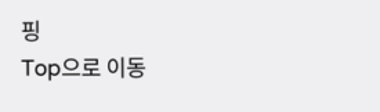핑
Top으로 이동